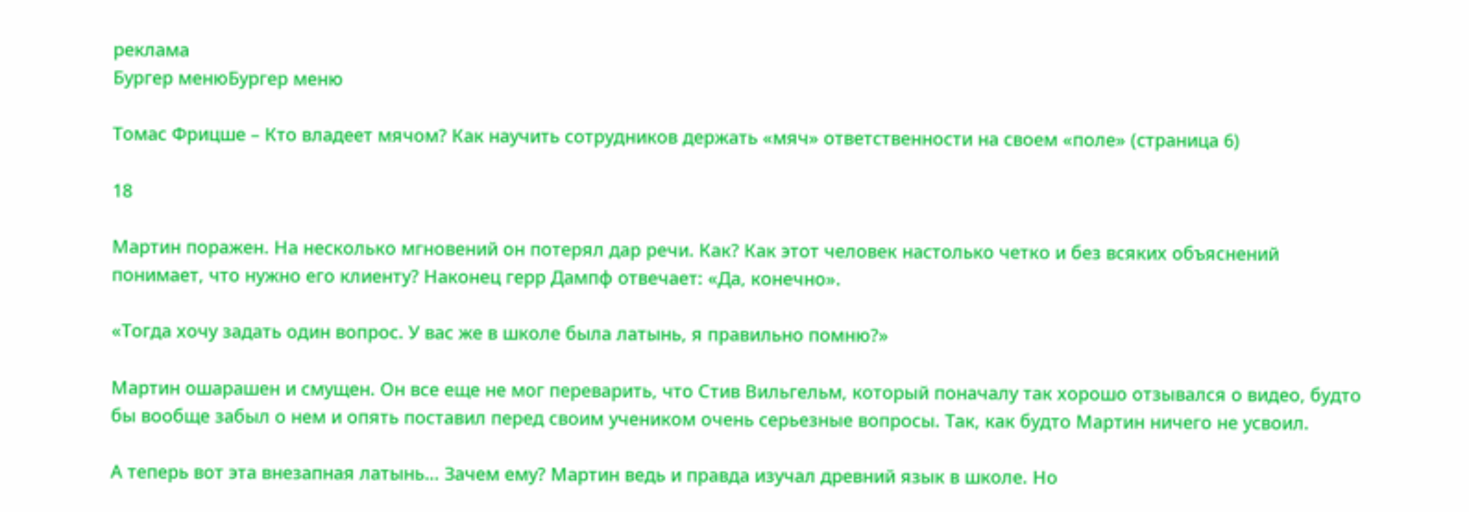реклама
Бургер менюБургер меню

Томас Фрицше – Кто владеет мячом? Как научить сотрудников держать «мяч» ответственности на своем «поле» (страница 6)

18

Мартин поражен. На несколько мгновений он потерял дар речи. Как? Как этот человек настолько четко и без всяких объяснений понимает, что нужно его клиенту? Наконец герр Дампф отвечает: «Да, конечно».

«Тогда хочу задать один вопрос. У вас же в школе была латынь, я правильно помню?»

Мартин ошарашен и смущен. Он все еще не мог переварить, что Стив Вильгельм, который поначалу так хорошо отзывался о видео, будто бы вообще забыл о нем и опять поставил перед своим учеником очень серьезные вопросы. Так, как будто Мартин ничего не усвоил.

А теперь вот эта внезапная латынь… Зачем ему? Мартин ведь и правда изучал древний язык в школе. Но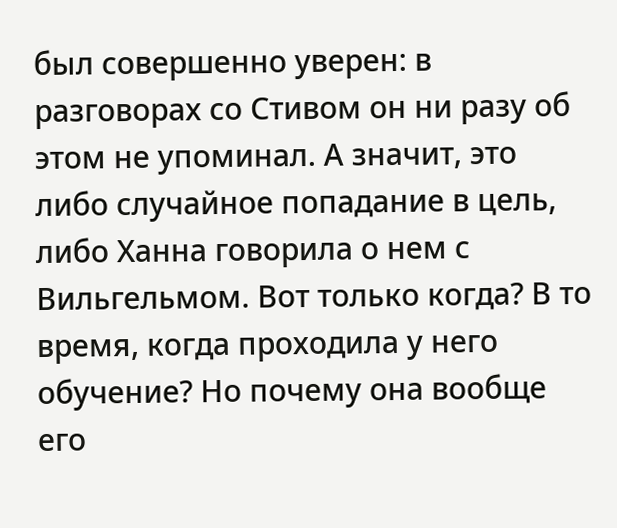был совершенно уверен: в разговорах со Стивом он ни разу об этом не упоминал. А значит, это либо случайное попадание в цель, либо Ханна говорила о нем с Вильгельмом. Вот только когда? В то время, когда проходила у него обучение? Но почему она вообще его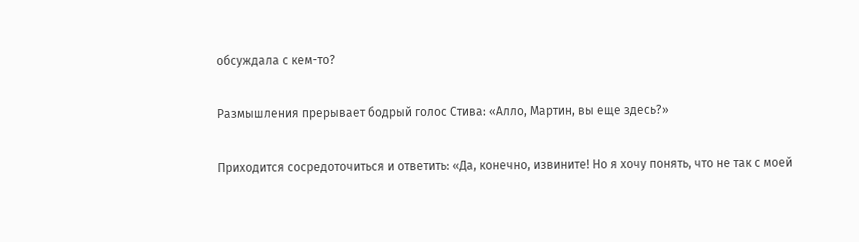обсуждала с кем-то?

Размышления прерывает бодрый голос Стива: «Алло, Мартин, вы еще здесь?»

Приходится сосредоточиться и ответить: «Да, конечно, извините! Но я хочу понять, что не так с моей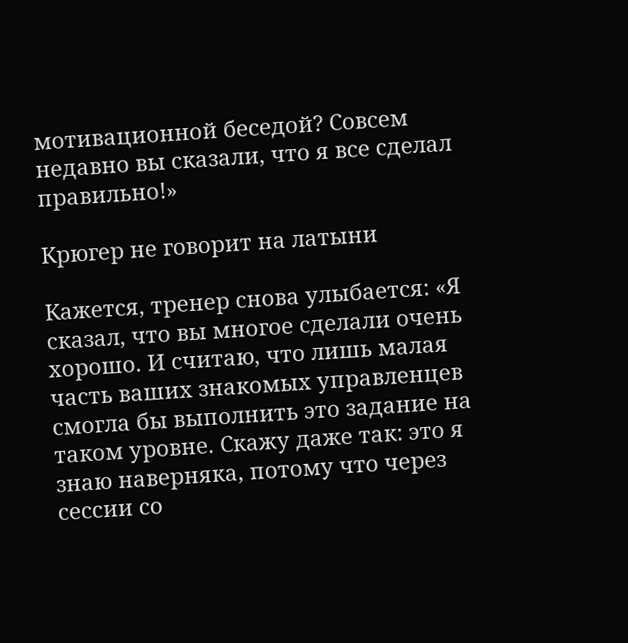мотивационной беседой? Совсем недавно вы сказали, что я все сделал правильно!»

Крюгер не говорит на латыни

Кажется, тренер снова улыбается: «Я сказал, что вы многое сделали очень хорошо. И считаю, что лишь малая часть ваших знакомых управленцев смогла бы выполнить это задание на таком уровне. Скажу даже так: это я знаю наверняка, потому что через сессии со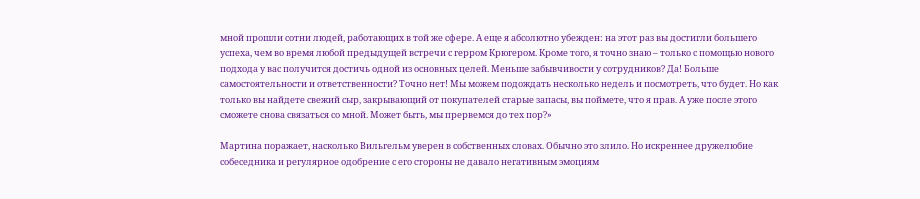мной прошли сотни людей, работающих в той же сфере. А еще я абсолютно убежден: на этот раз вы достигли большего успеха, чем во время любой предыдущей встречи с герром Крюгером. Кроме того, я точно знаю – только с помощью нового подхода у вас получится достичь одной из основных целей. Меньше забывчивости у сотрудников? Да! Больше самостоятельности и ответственности? Точно нет! Мы можем подождать несколько недель и посмотреть, что будет. Но как только вы найдете свежий сыр, закрывающий от покупателей старые запасы, вы поймете, что я прав. А уже после этого сможете снова связаться со мной. Может быть, мы прервемся до тех пор?»

Мартина поражает, насколько Вильгельм уверен в собственных словах. Обычно это злило. Но искреннее дружелюбие собеседника и регулярное одобрение с его стороны не давало негативным эмоциям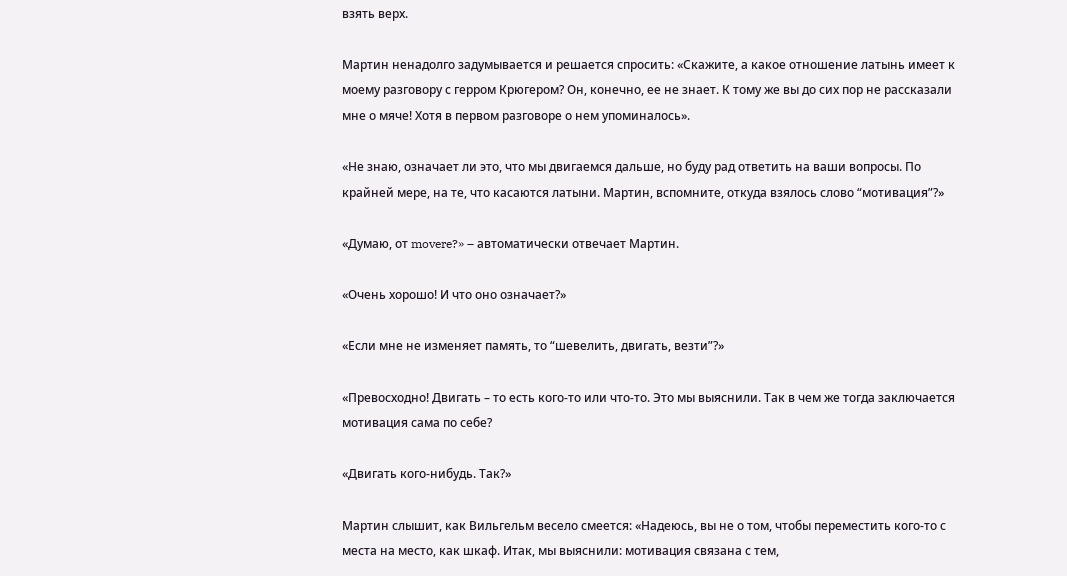взять верх.

Мартин ненадолго задумывается и решается спросить: «Скажите, а какое отношение латынь имеет к моему разговору с герром Крюгером? Он, конечно, ее не знает. К тому же вы до сих пор не рассказали мне о мяче! Хотя в первом разговоре о нем упоминалось».

«Не знаю, означает ли это, что мы двигаемся дальше, но буду рад ответить на ваши вопросы. По крайней мере, на те, что касаются латыни. Мартин, вспомните, откуда взялось слово “мотивация”?»

«Думаю, от movere?» – автоматически отвечает Мартин.

«Очень хорошо! И что оно означает?»

«Если мне не изменяет память, то “шевелить, двигать, везти”?»

«Превосходно! Двигать – то есть кого-то или что-то. Это мы выяснили. Так в чем же тогда заключается мотивация сама по себе?

«Двигать кого-нибудь. Так?»

Мартин слышит, как Вильгельм весело смеется: «Надеюсь, вы не о том, чтобы переместить кого-то с места на место, как шкаф. Итак, мы выяснили: мотивация связана с тем,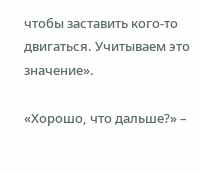чтобы заставить кого-то двигаться. Учитываем это значение».

«Хорошо, что дальше?» –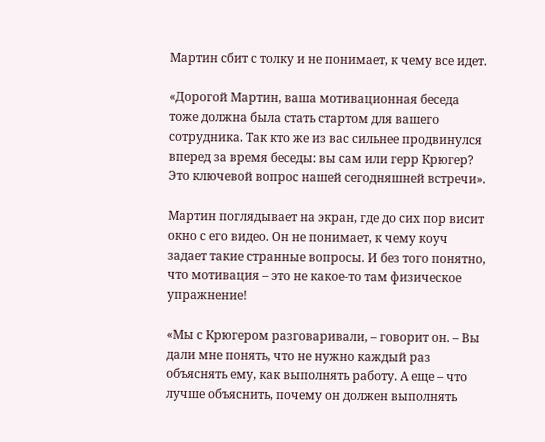Мартин сбит с толку и не понимает, к чему все идет.

«Дорогой Мартин, ваша мотивационная беседа тоже должна была стать стартом для вашего сотрудника. Так кто же из вас сильнее продвинулся вперед за время беседы: вы сам или герр Крюгер? Это ключевой вопрос нашей сегодняшней встречи».

Мартин поглядывает на экран, где до сих пор висит окно с его видео. Он не понимает, к чему коуч задает такие странные вопросы. И без того понятно, что мотивация – это не какое-то там физическое упражнение!

«Мы с Крюгером разговаривали, – говорит он. – Вы дали мне понять, что не нужно каждый раз объяснять ему, как выполнять работу. А еще – что лучше объяснить, почему он должен выполнять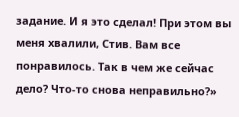задание. И я это сделал! При этом вы меня хвалили, Стив. Вам все понравилось. Так в чем же сейчас дело? Что-то снова неправильно?»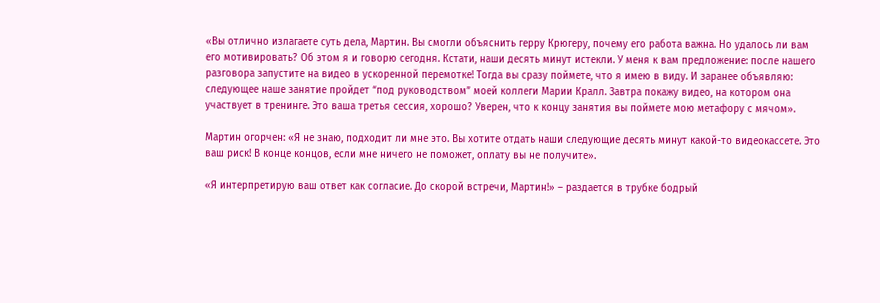«Вы отлично излагаете суть дела, Мартин. Вы смогли объяснить герру Крюгеру, почему его работа важна. Но удалось ли вам его мотивировать? Об этом я и говорю сегодня. Кстати, наши десять минут истекли. У меня к вам предложение: после нашего разговора запустите на видео в ускоренной перемотке! Тогда вы сразу поймете, что я имею в виду. И заранее объявляю: следующее наше занятие пройдет “под руководством” моей коллеги Марии Кралл. Завтра покажу видео, на котором она участвует в тренинге. Это ваша третья сессия, хорошо? Уверен, что к концу занятия вы поймете мою метафору с мячом».

Мартин огорчен: «Я не знаю, подходит ли мне это. Вы хотите отдать наши следующие десять минут какой-то видеокассете. Это ваш риск! В конце концов, если мне ничего не поможет, оплату вы не получите».

«Я интерпретирую ваш ответ как согласие. До скорой встречи, Мартин!» – раздается в трубке бодрый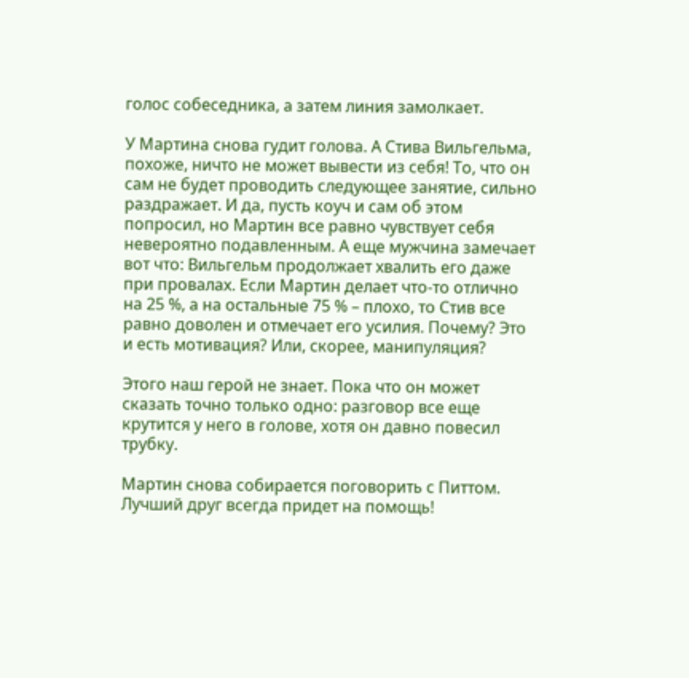голос собеседника, а затем линия замолкает.

У Мартина снова гудит голова. А Стива Вильгельма, похоже, ничто не может вывести из себя! То, что он сам не будет проводить следующее занятие, сильно раздражает. И да, пусть коуч и сам об этом попросил, но Мартин все равно чувствует себя невероятно подавленным. А еще мужчина замечает вот что: Вильгельм продолжает хвалить его даже при провалах. Если Мартин делает что-то отлично на 25 %, а на остальные 75 % – плохо, то Стив все равно доволен и отмечает его усилия. Почему? Это и есть мотивация? Или, скорее, манипуляция?

Этого наш герой не знает. Пока что он может сказать точно только одно: разговор все еще крутится у него в голове, хотя он давно повесил трубку.

Мартин снова собирается поговорить с Питтом. Лучший друг всегда придет на помощь!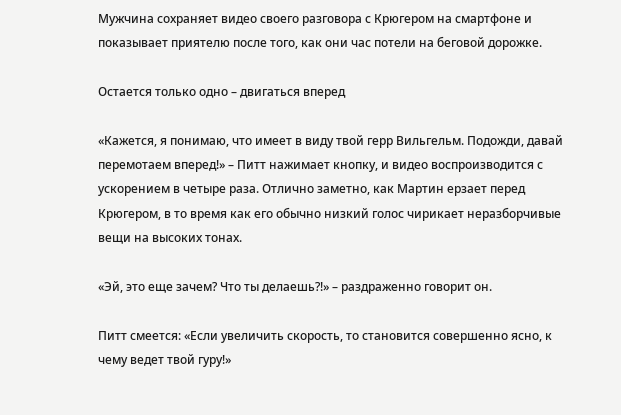Мужчина сохраняет видео своего разговора с Крюгером на смартфоне и показывает приятелю после того, как они час потели на беговой дорожке.

Остается только одно – двигаться вперед

«Кажется, я понимаю, что имеет в виду твой герр Вильгельм. Подожди, давай перемотаем вперед!» – Питт нажимает кнопку, и видео воспроизводится с ускорением в четыре раза. Отлично заметно, как Мартин ерзает перед Крюгером, в то время как его обычно низкий голос чирикает неразборчивые вещи на высоких тонах.

«Эй, это еще зачем? Что ты делаешь?!» – раздраженно говорит он.

Питт смеется: «Если увеличить скорость, то становится совершенно ясно, к чему ведет твой гуру!»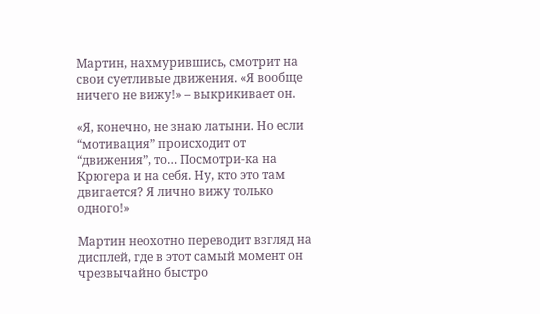Мартин, нахмурившись, смотрит на свои суетливые движения. «Я вообще ничего не вижу!» – выкрикивает он.

«Я, конечно, не знаю латыни. Но если “мотивация” происходит от “движения”, то… Посмотри-ка на Крюгера и на себя. Ну, кто это там двигается? Я лично вижу только одного!»

Мартин неохотно переводит взгляд на дисплей, где в этот самый момент он чрезвычайно быстро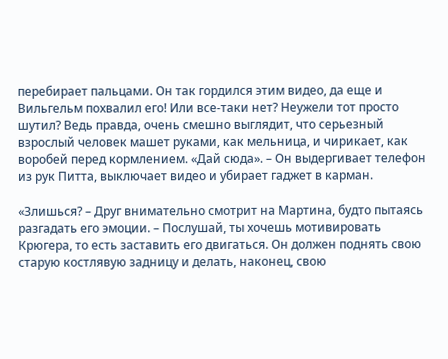перебирает пальцами. Он так гордился этим видео, да еще и Вильгельм похвалил его! Или все-таки нет? Неужели тот просто шутил? Ведь правда, очень смешно выглядит, что серьезный взрослый человек машет руками, как мельница, и чирикает, как воробей перед кормлением. «Дай сюда». – Он выдергивает телефон из рук Питта, выключает видео и убирает гаджет в карман.

«Злишься? – Друг внимательно смотрит на Мартина, будто пытаясь разгадать его эмоции. – Послушай, ты хочешь мотивировать Крюгера, то есть заставить его двигаться. Он должен поднять свою старую костлявую задницу и делать, наконец, свою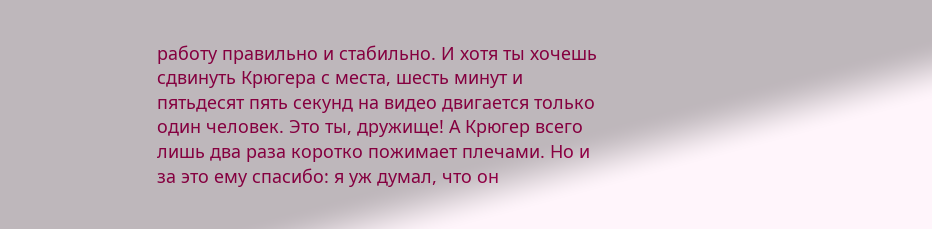работу правильно и стабильно. И хотя ты хочешь сдвинуть Крюгера с места, шесть минут и пятьдесят пять секунд на видео двигается только один человек. Это ты, дружище! А Крюгер всего лишь два раза коротко пожимает плечами. Но и за это ему спасибо: я уж думал, что он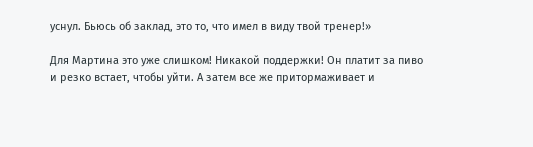уснул. Бьюсь об заклад, это то, что имел в виду твой тренер!»

Для Мартина это уже слишком! Никакой поддержки! Он платит за пиво и резко встает, чтобы уйти. А затем все же притормаживает и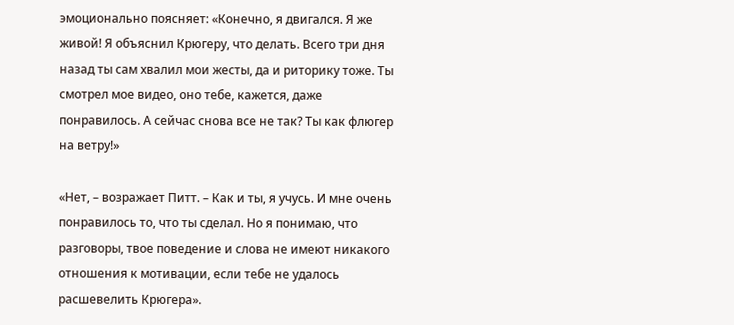эмоционально поясняет: «Конечно, я двигался. Я же живой! Я объяснил Крюгеру, что делать. Всего три дня назад ты сам хвалил мои жесты, да и риторику тоже. Ты смотрел мое видео, оно тебе, кажется, даже понравилось. А сейчас снова все не так? Ты как флюгер на ветру!»

«Нет, – возражает Питт. – Как и ты, я учусь. И мне очень понравилось то, что ты сделал. Но я понимаю, что разговоры, твое поведение и слова не имеют никакого отношения к мотивации, если тебе не удалось расшевелить Крюгера».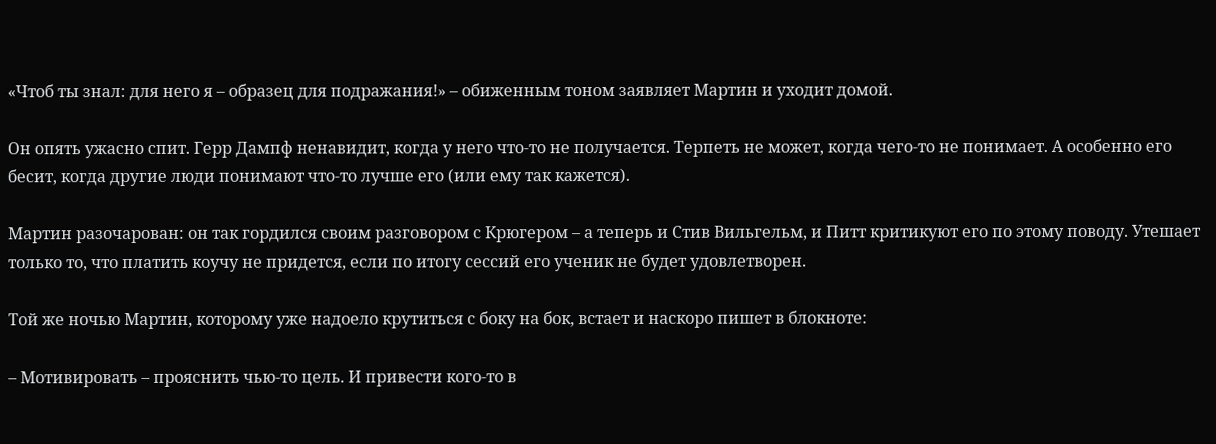«Чтоб ты знал: для него я – образец для подражания!» – обиженным тоном заявляет Мартин и уходит домой.

Он опять ужасно спит. Герр Дампф ненавидит, когда у него что-то не получается. Терпеть не может, когда чего-то не понимает. А особенно его бесит, когда другие люди понимают что-то лучше его (или ему так кажется).

Мартин разочарован: он так гордился своим разговором с Крюгером – а теперь и Стив Вильгельм, и Питт критикуют его по этому поводу. Утешает только то, что платить коучу не придется, если по итогу сессий его ученик не будет удовлетворен.

Той же ночью Мартин, которому уже надоело крутиться с боку на бок, встает и наскоро пишет в блокноте:

– Мотивировать – прояснить чью-то цель. И привести кого-то в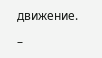движение.

–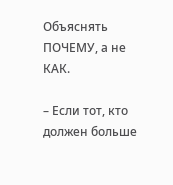Объяснять ПОЧЕМУ, а не КАК.

– Если тот, кто должен больше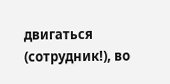двигаться (сотрудник!), во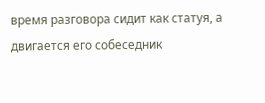время разговора сидит как статуя, а двигается его собеседник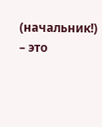(начальник!) – это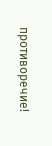противоречие!